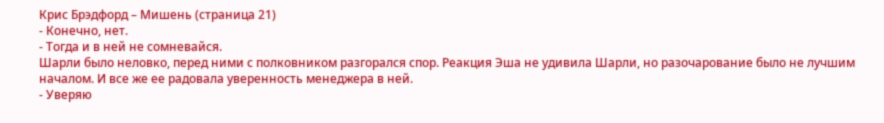Крис Брэдфорд – Мишень (страница 21)
- Конечно, нет.
- Тогда и в ней не сомневайся.
Шарли было неловко, перед ними с полковником разгорался спор. Реакция Эша не удивила Шарли, но разочарование было не лучшим началом. И все же ее радовала уверенность менеджера в ней.
- Уверяю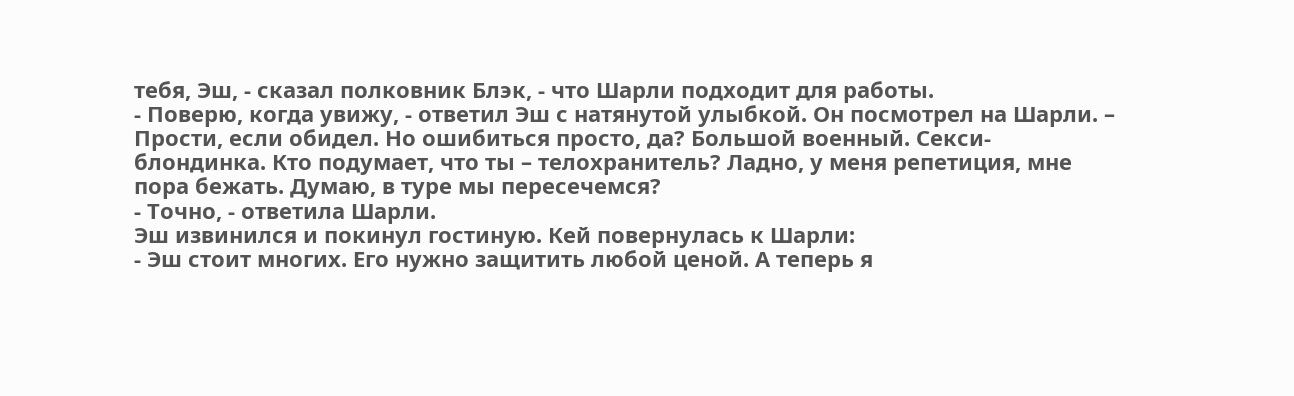тебя, Эш, - сказал полковник Блэк, - что Шарли подходит для работы.
- Поверю, когда увижу, - ответил Эш с натянутой улыбкой. Он посмотрел на Шарли. – Прости, если обидел. Но ошибиться просто, да? Большой военный. Секси-блондинка. Кто подумает, что ты – телохранитель? Ладно, у меня репетиция, мне пора бежать. Думаю, в туре мы пересечемся?
- Точно, - ответила Шарли.
Эш извинился и покинул гостиную. Кей повернулась к Шарли:
- Эш стоит многих. Его нужно защитить любой ценой. А теперь я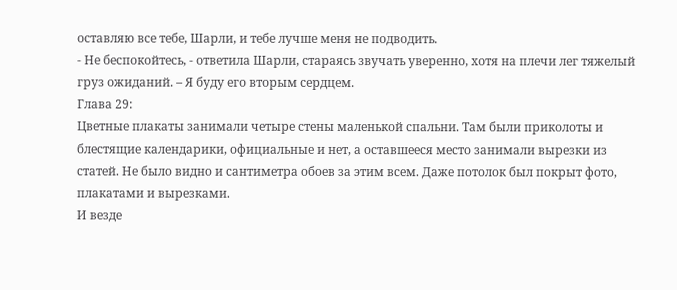оставляю все тебе, Шарли, и тебе лучше меня не подводить.
- Не беспокойтесь, - ответила Шарли, стараясь звучать уверенно, хотя на плечи лег тяжелый груз ожиданий. – Я буду его вторым сердцем.
Глава 29:
Цветные плакаты занимали четыре стены маленькой спальни. Там были приколоты и блестящие календарики, официальные и нет, а оставшееся место занимали вырезки из статей. Не было видно и сантиметра обоев за этим всем. Даже потолок был покрыт фото, плакатами и вырезками.
И везде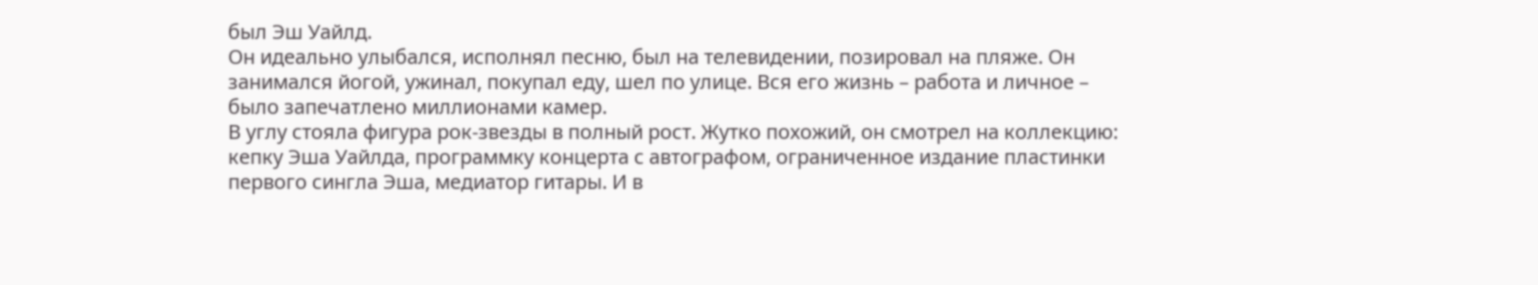был Эш Уайлд.
Он идеально улыбался, исполнял песню, был на телевидении, позировал на пляже. Он занимался йогой, ужинал, покупал еду, шел по улице. Вся его жизнь – работа и личное – было запечатлено миллионами камер.
В углу стояла фигура рок-звезды в полный рост. Жутко похожий, он смотрел на коллекцию: кепку Эша Уайлда, программку концерта с автографом, ограниченное издание пластинки первого сингла Эша, медиатор гитары. И в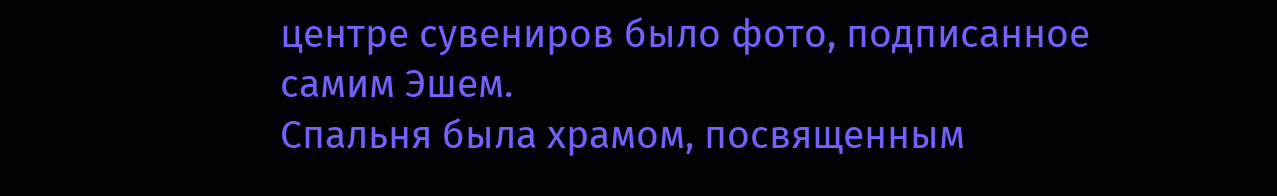центре сувениров было фото, подписанное самим Эшем.
Спальня была храмом, посвященным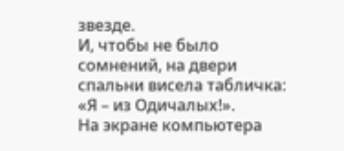звезде.
И, чтобы не было сомнений, на двери спальни висела табличка: «Я – из Одичалых!».
На экране компьютера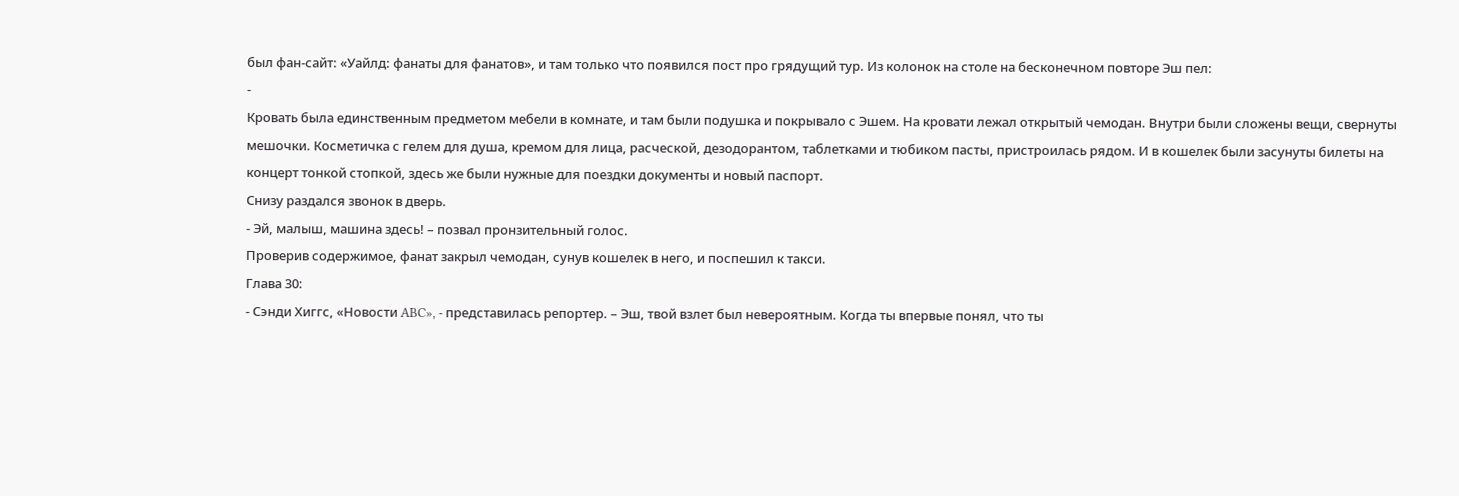был фан-сайт: «Уайлд: фанаты для фанатов», и там только что появился пост про грядущий тур. Из колонок на столе на бесконечном повторе Эш пел:
-
Кровать была единственным предметом мебели в комнате, и там были подушка и покрывало с Эшем. На кровати лежал открытый чемодан. Внутри были сложены вещи, свернуты мешочки. Косметичка с гелем для душа, кремом для лица, расческой, дезодорантом, таблетками и тюбиком пасты, пристроилась рядом. И в кошелек были засунуты билеты на концерт тонкой стопкой, здесь же были нужные для поездки документы и новый паспорт.
Снизу раздался звонок в дверь.
- Эй, малыш, машина здесь! – позвал пронзительный голос.
Проверив содержимое, фанат закрыл чемодан, сунув кошелек в него, и поспешил к такси.
Глава 30:
- Сэнди Хиггс, «Новости ABC», - представилась репортер. – Эш, твой взлет был невероятным. Когда ты впервые понял, что ты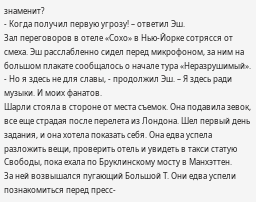знаменит?
- Когда получил первую угрозу! – ответил Эш.
Зал переговоров в отеле «Сохо» в Нью-Йорке сотрясся от смеха. Эш расслабленно сидел перед микрофоном, за ним на большом плакате сообщалось о начале тура «Неразрушимый».
- Но я здесь не для славы, - продолжил Эш. – Я здесь ради музыки. И моих фанатов.
Шарли стояла в стороне от места съемок. Она подавила зевок, все еще страдая после перелета из Лондона. Шел первый день задания, и она хотела показать себя. Она едва успела разложить вещи, проверить отель и увидеть в такси статую Свободы, пока ехала по Бруклинскому мосту в Манхэттен.
За ней возвышался пугающий Большой Т. Они едва успели познакомиться перед пресс-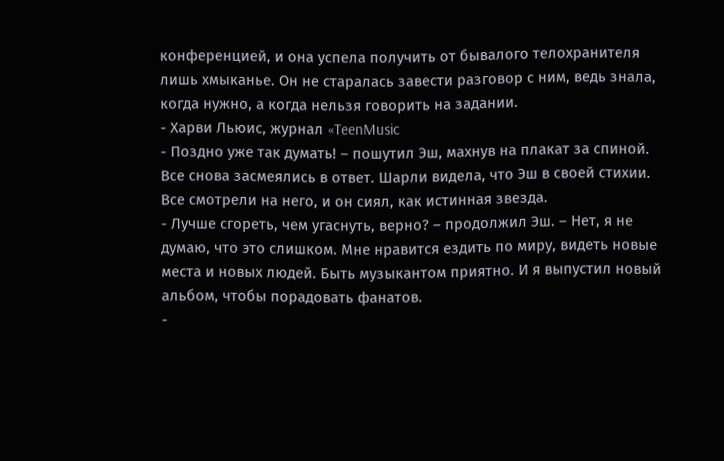конференцией, и она успела получить от бывалого телохранителя лишь хмыканье. Он не старалась завести разговор с ним, ведь знала, когда нужно, а когда нельзя говорить на задании.
- Харви Льюис, журнал «TeenMusic
- Поздно уже так думать! – пошутил Эш, махнув на плакат за спиной.
Все снова засмеялись в ответ. Шарли видела, что Эш в своей стихии. Все смотрели на него, и он сиял, как истинная звезда.
- Лучше сгореть, чем угаснуть, верно? – продолжил Эш. – Нет, я не думаю, что это слишком. Мне нравится ездить по миру, видеть новые места и новых людей. Быть музыкантом приятно. И я выпустил новый альбом, чтобы порадовать фанатов.
-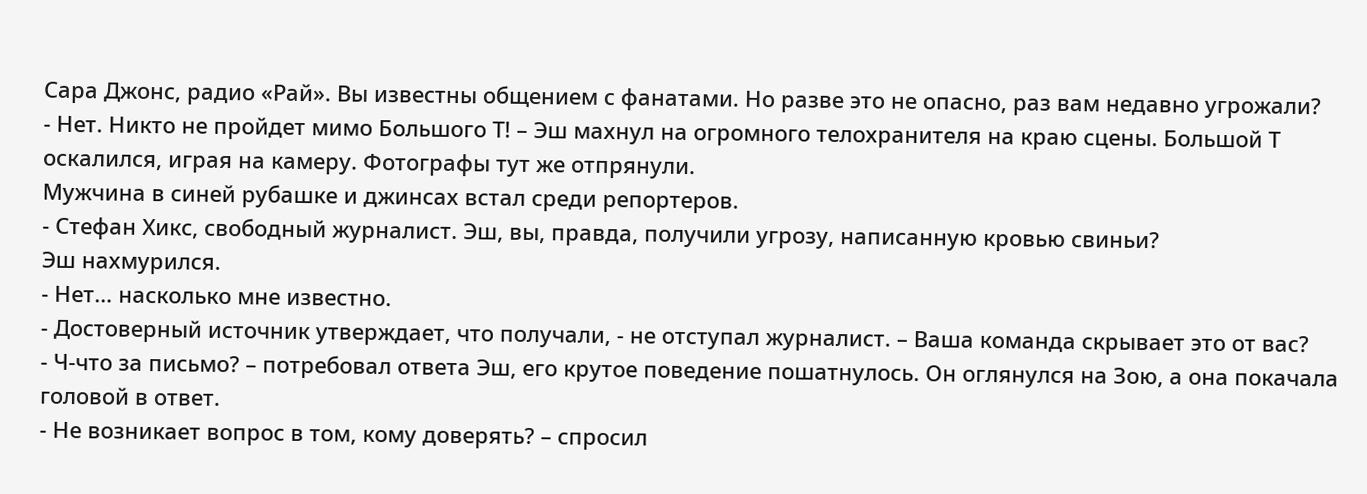Сара Джонс, радио «Рай». Вы известны общением с фанатами. Но разве это не опасно, раз вам недавно угрожали?
- Нет. Никто не пройдет мимо Большого Т! – Эш махнул на огромного телохранителя на краю сцены. Большой Т оскалился, играя на камеру. Фотографы тут же отпрянули.
Мужчина в синей рубашке и джинсах встал среди репортеров.
- Стефан Хикс, свободный журналист. Эш, вы, правда, получили угрозу, написанную кровью свиньи?
Эш нахмурился.
- Нет… насколько мне известно.
- Достоверный источник утверждает, что получали, - не отступал журналист. – Ваша команда скрывает это от вас?
- Ч-что за письмо? – потребовал ответа Эш, его крутое поведение пошатнулось. Он оглянулся на Зою, а она покачала головой в ответ.
- Не возникает вопрос в том, кому доверять? – спросил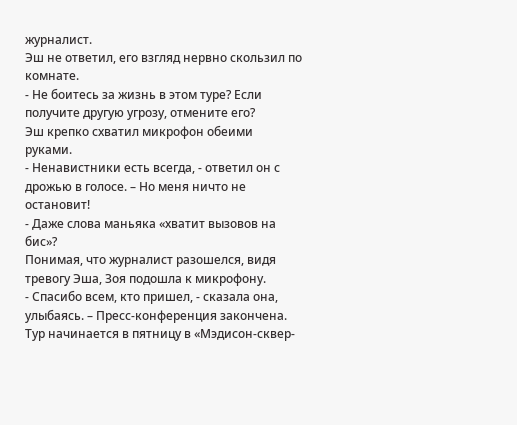журналист.
Эш не ответил, его взгляд нервно скользил по комнате.
- Не боитесь за жизнь в этом туре? Если получите другую угрозу, отмените его?
Эш крепко схватил микрофон обеими руками.
- Ненавистники есть всегда, - ответил он с дрожью в голосе. – Но меня ничто не остановит!
- Даже слова маньяка «хватит вызовов на бис»?
Понимая, что журналист разошелся, видя тревогу Эша, Зоя подошла к микрофону.
- Спасибо всем, кто пришел, - сказала она, улыбаясь. – Пресс-конференция закончена. Тур начинается в пятницу в «Мэдисон-сквер-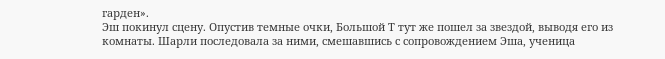гарден».
Эш покинул сцену. Опустив темные очки, Большой Т тут же пошел за звездой, выводя его из комнаты. Шарли последовала за ними, смешавшись с сопровождением Эша, ученица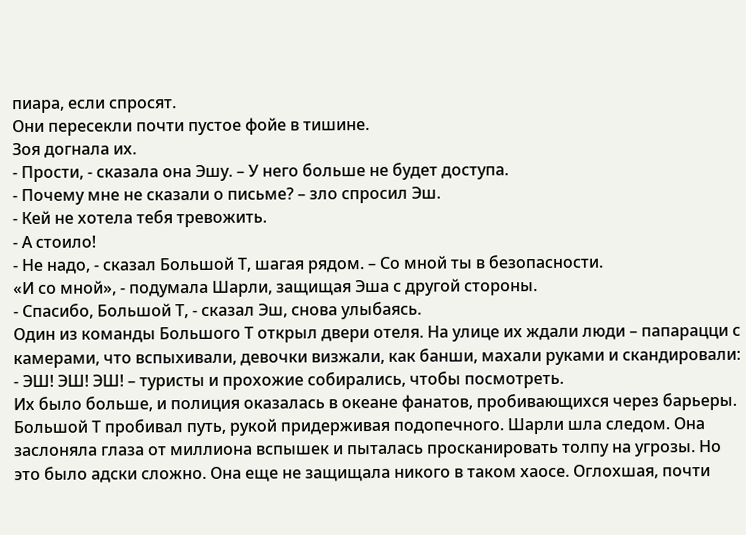пиара, если спросят.
Они пересекли почти пустое фойе в тишине.
Зоя догнала их.
- Прости, - сказала она Эшу. – У него больше не будет доступа.
- Почему мне не сказали о письме? – зло спросил Эш.
- Кей не хотела тебя тревожить.
- А стоило!
- Не надо, - сказал Большой Т, шагая рядом. – Со мной ты в безопасности.
«И со мной», - подумала Шарли, защищая Эша с другой стороны.
- Спасибо, Большой Т, - сказал Эш, снова улыбаясь.
Один из команды Большого Т открыл двери отеля. На улице их ждали люди – папарацци с камерами, что вспыхивали, девочки визжали, как банши, махали руками и скандировали:
- ЭШ! ЭШ! ЭШ! – туристы и прохожие собирались, чтобы посмотреть.
Их было больше, и полиция оказалась в океане фанатов, пробивающихся через барьеры.
Большой Т пробивал путь, рукой придерживая подопечного. Шарли шла следом. Она заслоняла глаза от миллиона вспышек и пыталась просканировать толпу на угрозы. Но это было адски сложно. Она еще не защищала никого в таком хаосе. Оглохшая, почти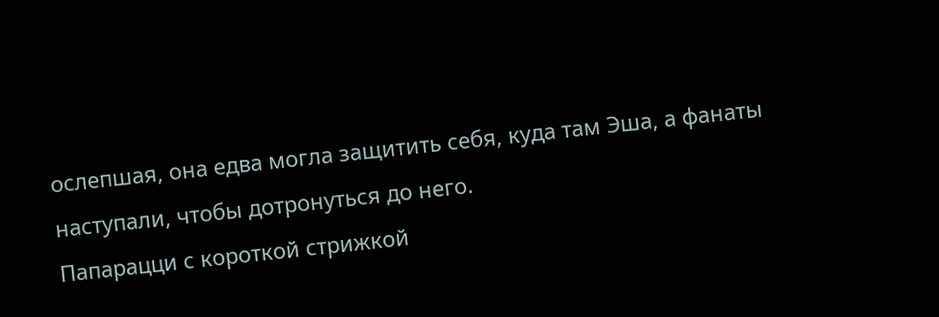ослепшая, она едва могла защитить себя, куда там Эша, а фанаты наступали, чтобы дотронуться до него.
Папарацци с короткой стрижкой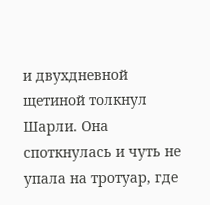и двухдневной щетиной толкнул Шарли. Она споткнулась и чуть не упала на тротуар, где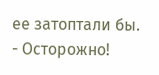ее затоптали бы.
- Осторожно!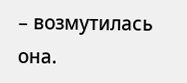– возмутилась она.